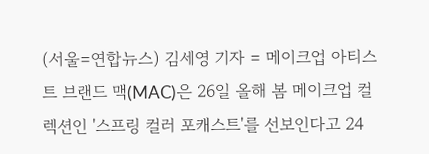(서울=연합뉴스) 김세영 기자 = 메이크업 아티스트 브랜드 맥(MAC)은 26일 올해 봄 메이크업 컬렉션인 '스프링 컬러 포캐스트'를 선보인다고 24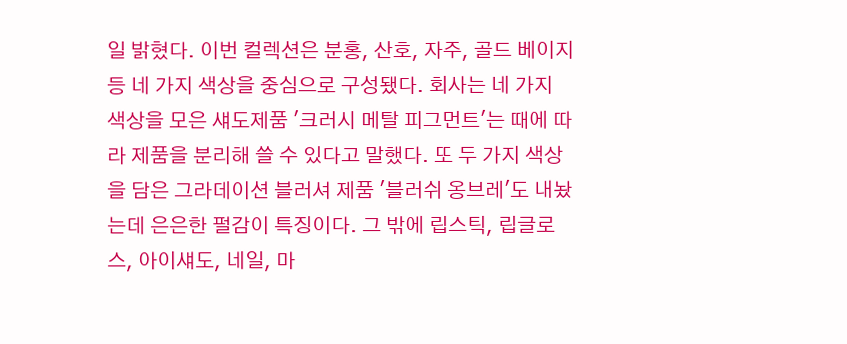일 밝혔다. 이번 컬렉션은 분홍, 산호, 자주, 골드 베이지 등 네 가지 색상을 중심으로 구성됐다. 회사는 네 가지 색상을 모은 섀도제품 '크러시 메탈 피그먼트'는 때에 따라 제품을 분리해 쓸 수 있다고 말했다. 또 두 가지 색상을 담은 그라데이션 블러셔 제품 '블러쉬 옹브레'도 내놨는데 은은한 펄감이 특징이다. 그 밖에 립스틱, 립글로스, 아이섀도, 네일, 마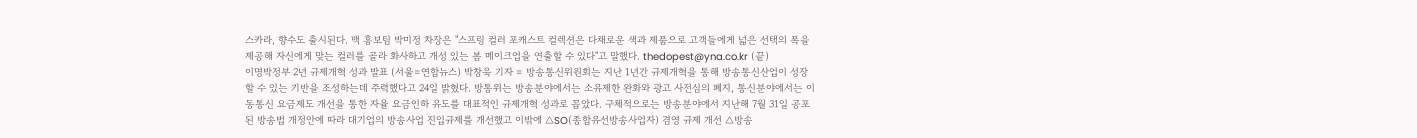스카라, 향수도 출시된다. 맥 홍보팀 박미정 차장은 "스프링 컬러 포캐스트 컬렉션은 다채로운 색과 제품으로 고객들에게 넓은 선택의 폭을 제공해 자신에게 맞는 컬러를 골라 화사하고 개성 있는 봄 메이크업을 연출할 수 있다"고 말했다. thedopest@yna.co.kr (끝)
이명박정부 2년 규제개혁 성과 발표 (서울=연합뉴스) 박창욱 기자 = 방송통신위원회는 지난 1년간 규제개혁을 통해 방송통신산업이 성장할 수 있는 기반을 조성하는데 주력했다고 24일 밝혔다. 방통위는 방송분야에서는 소유제한 완화와 광고 사전심의 폐지, 통신분야에서는 이동통신 요금제도 개선을 통한 자율 요금인하 유도를 대표적인 규제개혁 성과로 꼽았다. 구체적으로는 방송분야에서 지난해 7월 31일 공포된 방송법 개정안에 따라 대기업의 방송사업 진입규제를 개선했고 이밖에 △SO(종합유선방송사업자) 겸영 규제 개선 △방송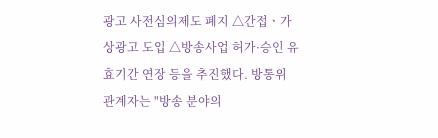광고 사전심의제도 폐지 △간접ㆍ가상광고 도입 △방송사업 허가·승인 유효기간 연장 등을 추진했다. 방통위 관계자는 "방송 분야의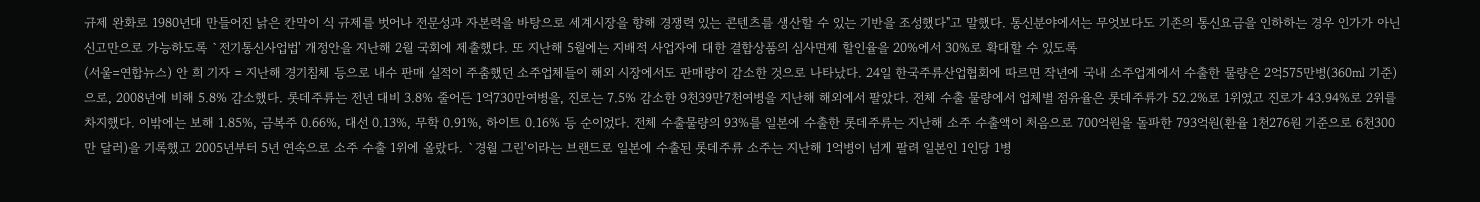규제 완화로 1980년대 만들어진 낡은 칸막이 식 규제를 벗어나 전문성과 자본력을 바탕으로 세계시장을 향해 경쟁력 있는 콘텐츠를 생산할 수 있는 기반을 조성했다"고 말했다. 통신분야에서는 무엇보다도 기존의 통신요금을 인하하는 경우 인가가 아닌 신고만으로 가능하도록 `전기통신사업법' 개정안을 지난해 2월 국회에 제출했다. 또 지난해 5월에는 지배적 사업자에 대한 결합상품의 심사면제 할인율을 20%에서 30%로 확대할 수 있도록
(서울=연합뉴스) 안 희 기자 = 지난해 경기침체 등으로 내수 판매 실적이 주춤했던 소주업체들이 해외 시장에서도 판매량이 감소한 것으로 나타났다. 24일 한국주류산업협회에 따르면 작년에 국내 소주업계에서 수출한 물량은 2억575만병(360㎖ 기준)으로, 2008년에 비해 5.8% 감소했다. 롯데주류는 전년 대비 3.8% 줄어든 1억730만여병을, 진로는 7.5% 감소한 9천39만7천여병을 지난해 해외에서 팔았다. 전체 수출 물량에서 업체별 점유율은 롯데주류가 52.2%로 1위였고 진로가 43.94%로 2위를 차지했다. 이밖에는 보해 1.85%, 금복주 0.66%, 대선 0.13%, 무학 0.91%, 하이트 0.16% 등 순이었다. 전체 수출물량의 93%를 일본에 수출한 롯데주류는 지난해 소주 수출액이 처음으로 700억원을 돌파한 793억원(환율 1천276원 기준으로 6천300만 달러)을 기록했고 2005년부터 5년 연속으로 소주 수출 1위에 올랐다. `경월 그린'이라는 브랜드로 일본에 수출된 롯데주류 소주는 지난해 1억병이 넘게 팔려 일본인 1인당 1병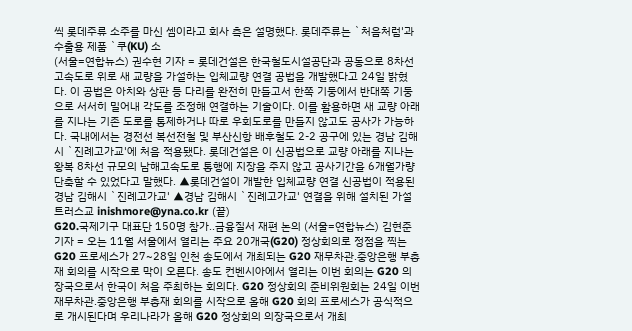씩 롯데주류 소주를 마신 셈이라고 회사 측은 설명했다. 롯데주류는 `처음처럼'과 수출용 제품 `쿠(KU) 소
(서울=연합뉴스) 권수현 기자 = 롯데건설은 한국철도시설공단과 공동으로 8차선 고속도로 위로 새 교량을 가설하는 입체교량 연결 공법을 개발했다고 24일 밝혔다. 이 공법은 아치와 상판 등 다리를 완전히 만들고서 한쪽 기둥에서 반대쪽 기둥으로 서서히 밀어내 각도를 조정해 연결하는 기술이다. 이를 활용하면 새 교량 아래를 지나는 기존 도로를 통제하거나 따로 우회도로를 만들지 않고도 공사가 가능하다. 국내에서는 경전선 복선전철 및 부산신항 배후철도 2-2 공구에 있는 경남 김해시 `진례고가교'에 처음 적용됐다. 롯데건설은 이 신공법으로 교량 아래를 지나는 왕복 8차선 규모의 남해고속도로 통행에 지장을 주지 않고 공사기간을 6개월가량 단축할 수 있었다고 말했다. ▲롯데건설이 개발한 입체교량 연결 신공법이 적용된 경남 김해시 `진례고가교' ▲경남 김해시 `진례고가교' 연결을 위해 설치된 가설 트러스교 inishmore@yna.co.kr (끝)
G20.국제기구 대표단 150명 참가..금융질서 재편 논의 (서울=연합뉴스) 김현준 기자 = 오는 11월 서울에서 열리는 주요 20개국(G20) 정상회의로 정점을 찍는 G20 프로세스가 27~28일 인천 송도에서 개최되는 G20 재무차관.중앙은행 부총재 회의를 시작으로 막이 오른다. 송도 컨벤시아에서 열리는 이번 회의는 G20 의장국으로서 한국이 처음 주최하는 회의다. G20 정상회의 준비위원회는 24일 이번 재무차관.중앙은행 부총재 회의를 시작으로 올해 G20 회의 프로세스가 공식적으로 개시된다며 우리나라가 올해 G20 정상회의 의장국으로서 개최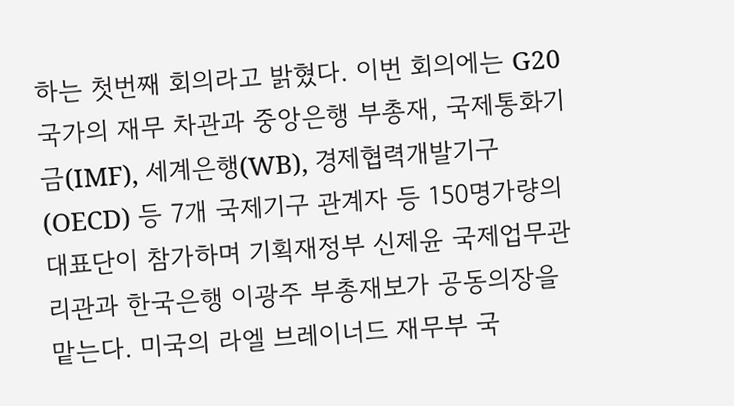하는 첫번째 회의라고 밝혔다. 이번 회의에는 G20 국가의 재무 차관과 중앙은행 부총재, 국제통화기금(IMF), 세계은행(WB), 경제협력개발기구(OECD) 등 7개 국제기구 관계자 등 150명가량의 대표단이 참가하며 기획재정부 신제윤 국제업무관리관과 한국은행 이광주 부총재보가 공동의장을 맡는다. 미국의 라엘 브레이너드 재무부 국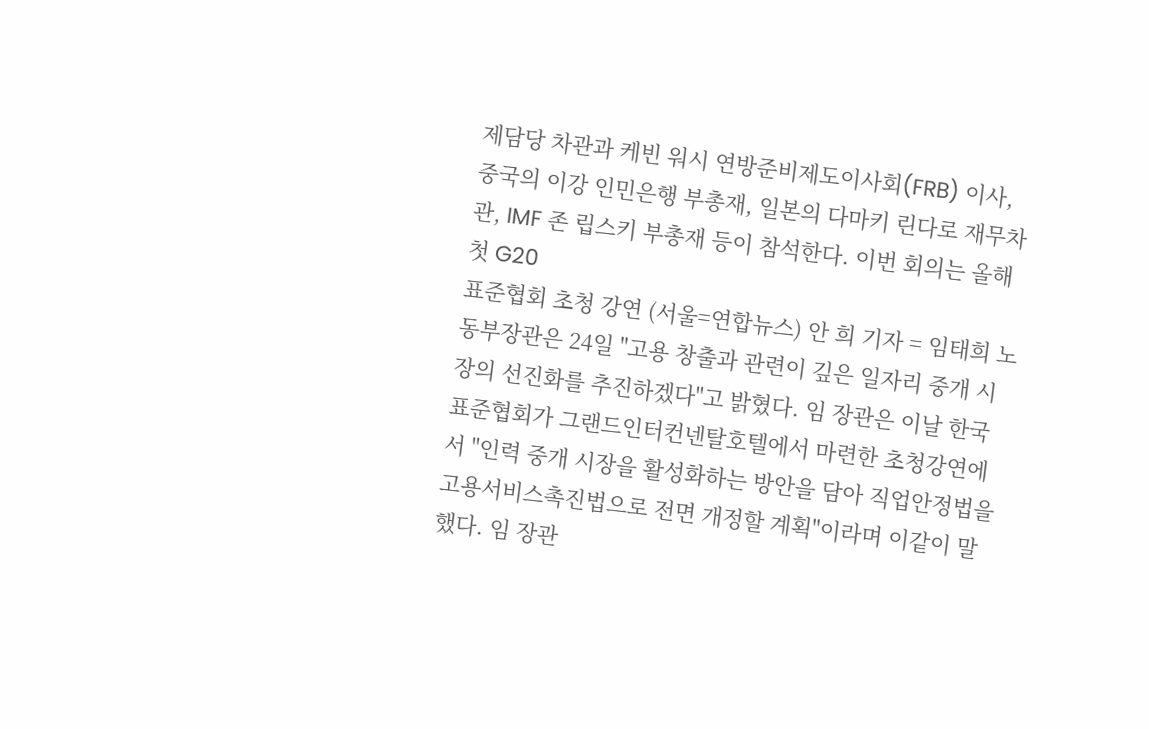제담당 차관과 케빈 워시 연방준비제도이사회(FRB) 이사, 중국의 이강 인민은행 부총재, 일본의 다마키 린다로 재무차관, IMF 존 립스키 부총재 등이 참석한다. 이번 회의는 올해 첫 G20
표준협회 초청 강연 (서울=연합뉴스) 안 희 기자 = 임태희 노동부장관은 24일 "고용 창출과 관련이 깊은 일자리 중개 시장의 선진화를 추진하겠다"고 밝혔다. 임 장관은 이날 한국표준협회가 그랜드인터컨넨탈호텔에서 마련한 초청강연에서 "인력 중개 시장을 활성화하는 방안을 담아 직업안정법을 고용서비스촉진법으로 전면 개정할 계획"이라며 이같이 말했다. 임 장관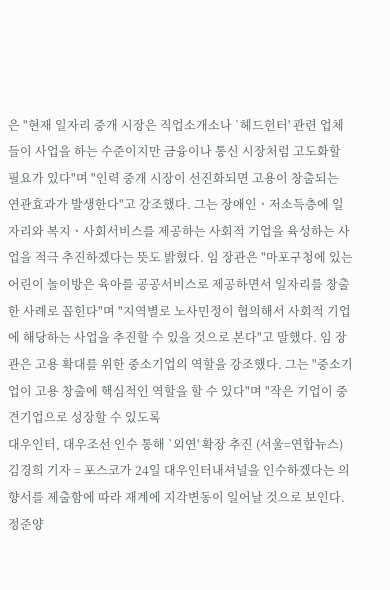은 "현재 일자리 중개 시장은 직업소개소나 `헤드헌터' 관련 업체들이 사업을 하는 수준이지만 금융이나 통신 시장처럼 고도화할 필요가 있다"며 "인력 중개 시장이 선진화되면 고용이 창출되는 연관효과가 발생한다"고 강조했다. 그는 장애인ㆍ저소득층에 일자리와 복지ㆍ사회서비스를 제공하는 사회적 기업을 육성하는 사업을 적극 추진하겠다는 뜻도 밝혔다. 임 장관은 "마포구청에 있는 어린이 놀이방은 육아를 공공서비스로 제공하면서 일자리를 창출한 사례로 꼽힌다"며 "지역별로 노사민정이 협의해서 사회적 기업에 해당하는 사업을 추진할 수 있을 것으로 본다"고 말했다. 임 장관은 고용 확대를 위한 중소기업의 역할을 강조했다. 그는 "중소기업이 고용 창출에 핵심적인 역할을 할 수 있다"며 "작은 기업이 중견기업으로 성장할 수 있도록
대우인터, 대우조선 인수 통해 `외연' 확장 추진 (서울=연합뉴스) 김경희 기자 = 포스코가 24일 대우인터내셔널을 인수하겠다는 의향서를 제출함에 따라 재계에 지각변동이 일어날 것으로 보인다. 정준양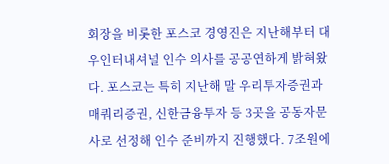회장을 비롯한 포스코 경영진은 지난해부터 대우인터내셔널 인수 의사를 공공연하게 밝혀왔다. 포스코는 특히 지난해 말 우리투자증권과 매쿼리증권, 신한금융투자 등 3곳을 공동자문사로 선정해 인수 준비까지 진행했다. 7조원에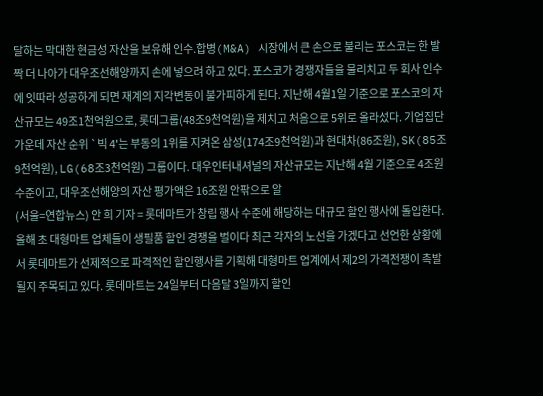달하는 막대한 현금성 자산을 보유해 인수.합병(M&A) 시장에서 큰 손으로 불리는 포스코는 한 발짝 더 나아가 대우조선해양까지 손에 넣으려 하고 있다. 포스코가 경쟁자들을 물리치고 두 회사 인수에 잇따라 성공하게 되면 재계의 지각변동이 불가피하게 된다. 지난해 4월1일 기준으로 포스코의 자산규모는 49조1천억원으로, 롯데그룹(48조9천억원)을 제치고 처음으로 5위로 올라섰다. 기업집단 가운데 자산 순위 `빅 4'는 부동의 1위를 지켜온 삼성(174조9천억원)과 현대차(86조원), SK(85조9천억원), LG(68조3천억원) 그룹이다. 대우인터내셔널의 자산규모는 지난해 4월 기준으로 4조원 수준이고, 대우조선해양의 자산 평가액은 16조원 안팎으로 알
(서울=연합뉴스) 안 희 기자 = 롯데마트가 창립 행사 수준에 해당하는 대규모 할인 행사에 돌입한다. 올해 초 대형마트 업체들이 생필품 할인 경쟁을 벌이다 최근 각자의 노선을 가겠다고 선언한 상황에서 롯데마트가 선제적으로 파격적인 할인행사를 기획해 대형마트 업계에서 제2의 가격전쟁이 촉발될지 주목되고 있다. 롯데마트는 24일부터 다음달 3일까지 할인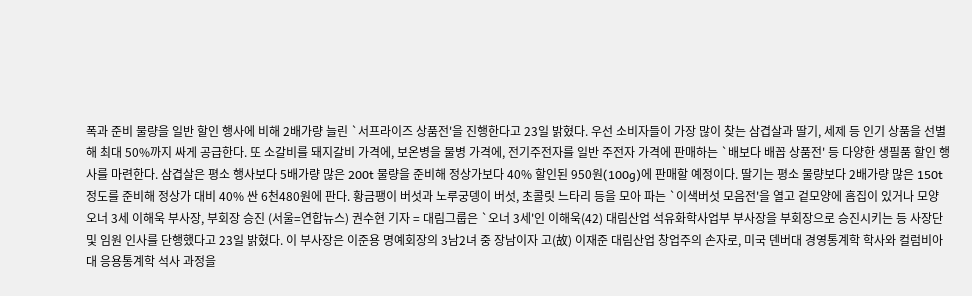폭과 준비 물량을 일반 할인 행사에 비해 2배가량 늘린 `서프라이즈 상품전'을 진행한다고 23일 밝혔다. 우선 소비자들이 가장 많이 찾는 삼겹살과 딸기, 세제 등 인기 상품을 선별해 최대 50%까지 싸게 공급한다. 또 소갈비를 돼지갈비 가격에, 보온병을 물병 가격에, 전기주전자를 일반 주전자 가격에 판매하는 `배보다 배꼽 상품전' 등 다양한 생필품 할인 행사를 마련한다. 삼겹살은 평소 행사보다 5배가량 많은 200t 물량을 준비해 정상가보다 40% 할인된 950원(100g)에 판매할 예정이다. 딸기는 평소 물량보다 2배가량 많은 150t 정도를 준비해 정상가 대비 40% 싼 6천480원에 판다. 황금팽이 버섯과 노루궁뎅이 버섯, 초콜릿 느타리 등을 모아 파는 `이색버섯 모음전'을 열고 겉모양에 흠집이 있거나 모양
오너 3세 이해욱 부사장, 부회장 승진 (서울=연합뉴스) 권수현 기자 = 대림그룹은 `오너 3세'인 이해욱(42) 대림산업 석유화학사업부 부사장을 부회장으로 승진시키는 등 사장단 및 임원 인사를 단행했다고 23일 밝혔다. 이 부사장은 이준용 명예회장의 3남2녀 중 장남이자 고(故) 이재준 대림산업 창업주의 손자로, 미국 덴버대 경영통계학 학사와 컬럼비아대 응용통계학 석사 과정을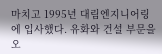마치고 1995년 대림엔지니어링에 입사했다. 유화와 건설 부문을 오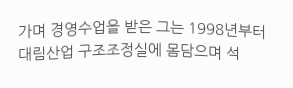가며 경영수업을 받은 그는 1998년부터 대림산업 구조조정실에 몸담으며 석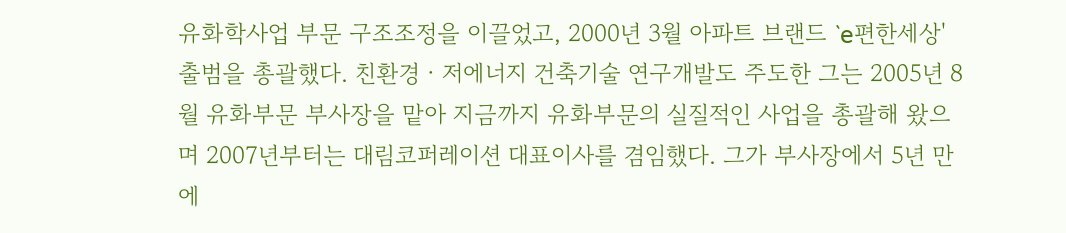유화학사업 부문 구조조정을 이끌었고, 2000년 3월 아파트 브랜드 `e편한세상' 출범을 총괄했다. 친환경ㆍ저에너지 건축기술 연구개발도 주도한 그는 2005년 8월 유화부문 부사장을 맡아 지금까지 유화부문의 실질적인 사업을 총괄해 왔으며 2007년부터는 대림코퍼레이션 대표이사를 겸임했다. 그가 부사장에서 5년 만에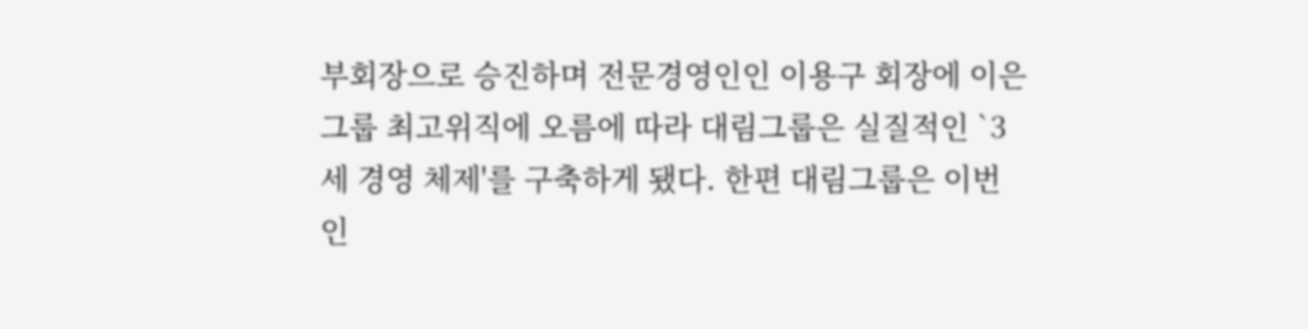부회장으로 승진하며 전문경영인인 이용구 회장에 이은 그룹 최고위직에 오름에 따라 대림그룹은 실질적인 `3세 경영 체제'를 구축하게 됐다. 한편 대림그룹은 이번 인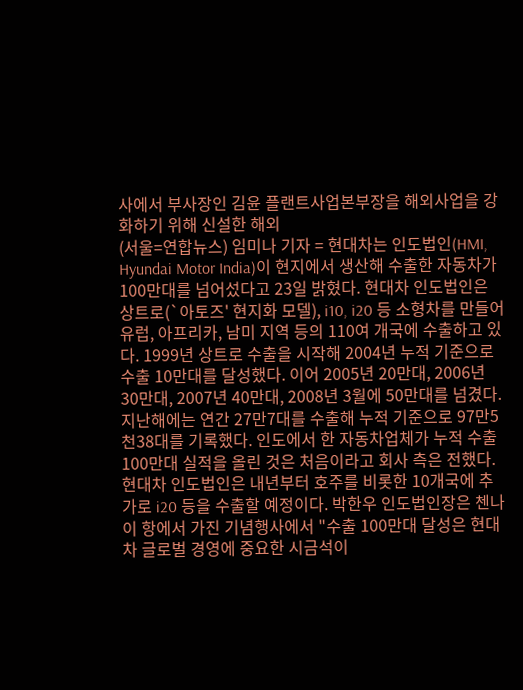사에서 부사장인 김윤 플랜트사업본부장을 해외사업을 강화하기 위해 신설한 해외
(서울=연합뉴스) 임미나 기자 = 현대차는 인도법인(HMI, Hyundai Motor India)이 현지에서 생산해 수출한 자동차가 100만대를 넘어섰다고 23일 밝혔다. 현대차 인도법인은 상트로(`아토즈' 현지화 모델), i10, i20 등 소형차를 만들어 유럽, 아프리카, 남미 지역 등의 110여 개국에 수출하고 있다. 1999년 상트로 수출을 시작해 2004년 누적 기준으로 수출 10만대를 달성했다. 이어 2005년 20만대, 2006년 30만대, 2007년 40만대, 2008년 3월에 50만대를 넘겼다. 지난해에는 연간 27만7대를 수출해 누적 기준으로 97만5천38대를 기록했다. 인도에서 한 자동차업체가 누적 수출 100만대 실적을 올린 것은 처음이라고 회사 측은 전했다. 현대차 인도법인은 내년부터 호주를 비롯한 10개국에 추가로 i20 등을 수출할 예정이다. 박한우 인도법인장은 첸나이 항에서 가진 기념행사에서 "수출 100만대 달성은 현대차 글로벌 경영에 중요한 시금석이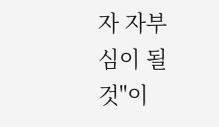자 자부심이 될 것"이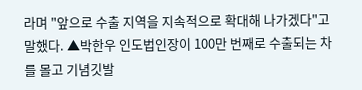라며 "앞으로 수출 지역을 지속적으로 확대해 나가겠다"고 말했다. ▲박한우 인도법인장이 100만 번째로 수출되는 차를 몰고 기념깃발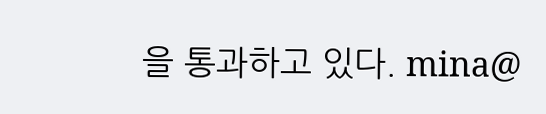을 통과하고 있다. mina@